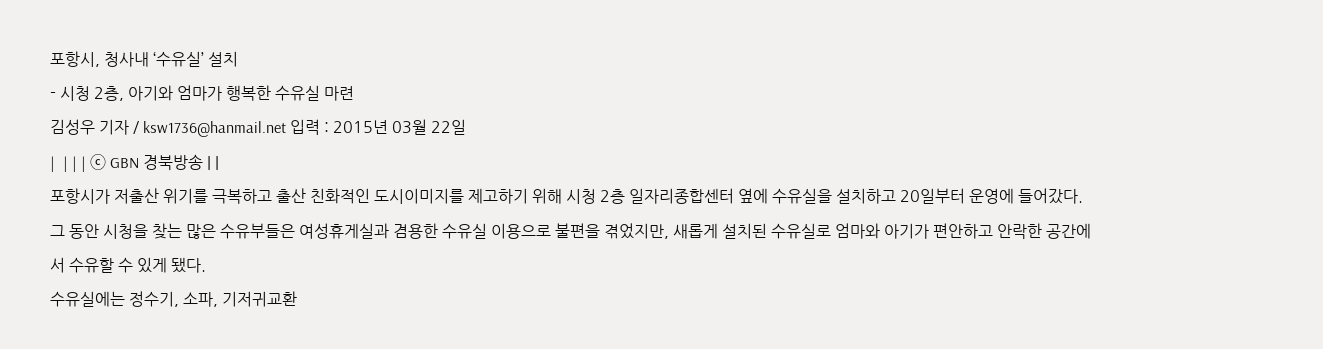포항시, 청사내 ‘수유실’ 설치
- 시청 2층, 아기와 엄마가 행복한 수유실 마련
김성우 기자 / ksw1736@hanmail.net 입력 : 2015년 03월 22일
|  | | | ⓒ GBN 경북방송 | |
포항시가 저출산 위기를 극복하고 출산 친화적인 도시이미지를 제고하기 위해 시청 2층 일자리종합센터 옆에 수유실을 설치하고 20일부터 운영에 들어갔다.
그 동안 시청을 찾는 많은 수유부들은 여성휴게실과 겸용한 수유실 이용으로 불편을 겪었지만, 새롭게 설치된 수유실로 엄마와 아기가 편안하고 안락한 공간에서 수유할 수 있게 됐다.
수유실에는 정수기, 소파, 기저귀교환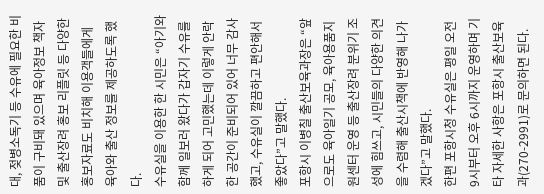대, 젖병소독기 등 수유에 필요한 비품이 구비돼 있으며 육아정보 책자 및 출산장려 홍보 리플릿 등 다양한 홍보자료도 비치해 이용객들에게 육아와 출산 정보를 제공하도록 했다.
수유실을 이용한 한 시민은 “아기와 함께 일보러 왔다가 갑자기 수유를 하게 되어 고민했는데 이렇게 안락한 공간이 준비되어 있어 너무 감사했고, 수유실이 깔끔하고 편안해서 좋았다”고 말했다.
포항시 이병칠 출산보육과장은 “앞으로도 육아일기 공모, 육아용품지원센터 운영 등 출산장려 분위기 조성에 힘쓰고, 시민들의 다양한 의견을 수렴해 출산시책에 반영해 나가겠다”고 말했다.
한편 포항시청 수유실은 평일 오전 9시부터 오후 6시까지 운영하며 기타 자세한 사항은 포항시 출산보육과(270-2991)로 문의하면 된다.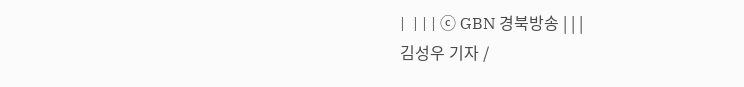|  | | | ⓒ GBN 경북방송 | | |
김성우 기자 /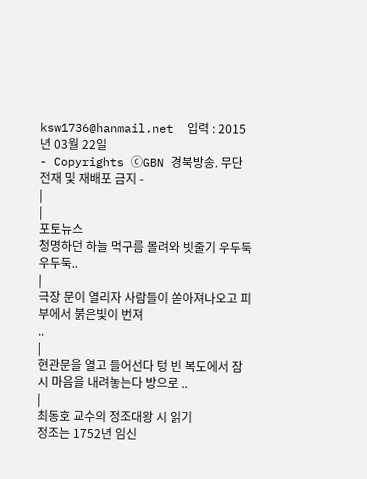ksw1736@hanmail.net  입력 : 2015년 03월 22일
- Copyrights ⓒGBN 경북방송. 무단 전재 및 재배포 금지 -
|
|
포토뉴스
청명하던 하늘 먹구름 몰려와 빗줄기 우두둑우두둑..
|
극장 문이 열리자 사람들이 쏟아져나오고 피부에서 붉은빛이 번져
..
|
현관문을 열고 들어선다 텅 빈 복도에서 잠시 마음을 내려놓는다 방으로 ..
|
최동호 교수의 정조대왕 시 읽기
정조는 1752년 임신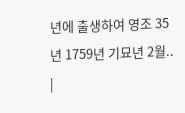년에 출생하여 영조 35년 1759년 기묘년 2월..
|